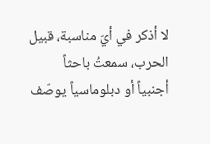لا أذكر في أيّ مناسبة، قبيل الحرب، سمعتُ باحثاً
أجنبياً أو دبلوماسياً يوصّف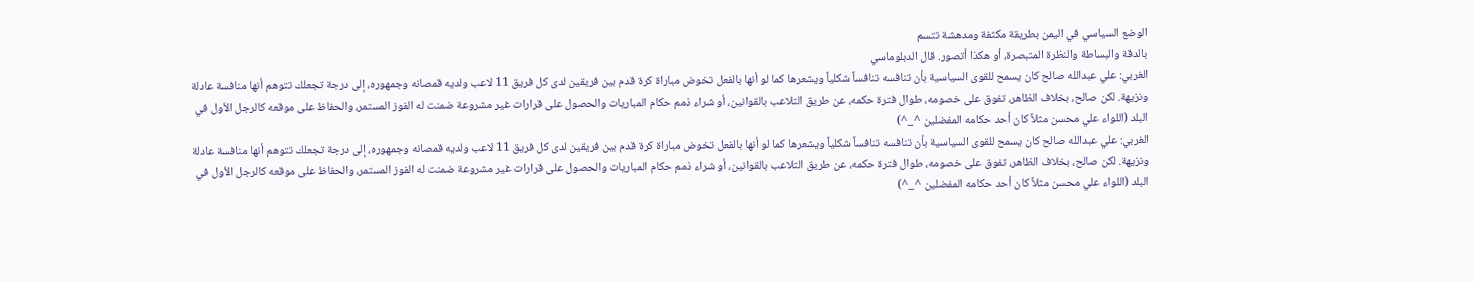الوضع السياسي في اليمن بطريقة مكثفة ومدهشة تتسم
بالدقة والبساطة والنظرة المتبصرة، أو هكذا أتصور. قال الدبلوماسي
الغربي: علي عبدالله صالح كان يسمح للقوى السياسية بأن تنافسه تنافساً شكلياً ويشعرها كما لو أنها بالفعل تخوض مباراة كرة قدم بين فريقين لدى كل فريق 11 لاعب ولديه قمصانه وجمهوره، إلى درجة تجعلك تتوهم أنها منافسة عادلة ونزيهة. لكن صالح، بخلاف الظاهر، تفوق على خصومه، طوال فترة حكمه، عن طريق التلاعب بالقوانين، أو شراء ذمم حكام المباريات والحصول على قرارات غير مشروعة ضمنت له الفوز المستمر، والحفاظ على موقعه كالرجل الأول في البلد (اللواء علي محسن مثلاً كان أحد حكامه المفضلين ^_^)
الغربي: علي عبدالله صالح كان يسمح للقوى السياسية بأن تنافسه تنافساً شكلياً ويشعرها كما لو أنها بالفعل تخوض مباراة كرة قدم بين فريقين لدى كل فريق 11 لاعب ولديه قمصانه وجمهوره، إلى درجة تجعلك تتوهم أنها منافسة عادلة ونزيهة. لكن صالح، بخلاف الظاهر، تفوق على خصومه، طوال فترة حكمه، عن طريق التلاعب بالقوانين، أو شراء ذمم حكام المباريات والحصول على قرارات غير مشروعة ضمنت له الفوز المستمر، والحفاظ على موقعه كالرجل الأول في البلد (اللواء علي محسن مثلاً كان أحد حكامه المفضلين ^_^)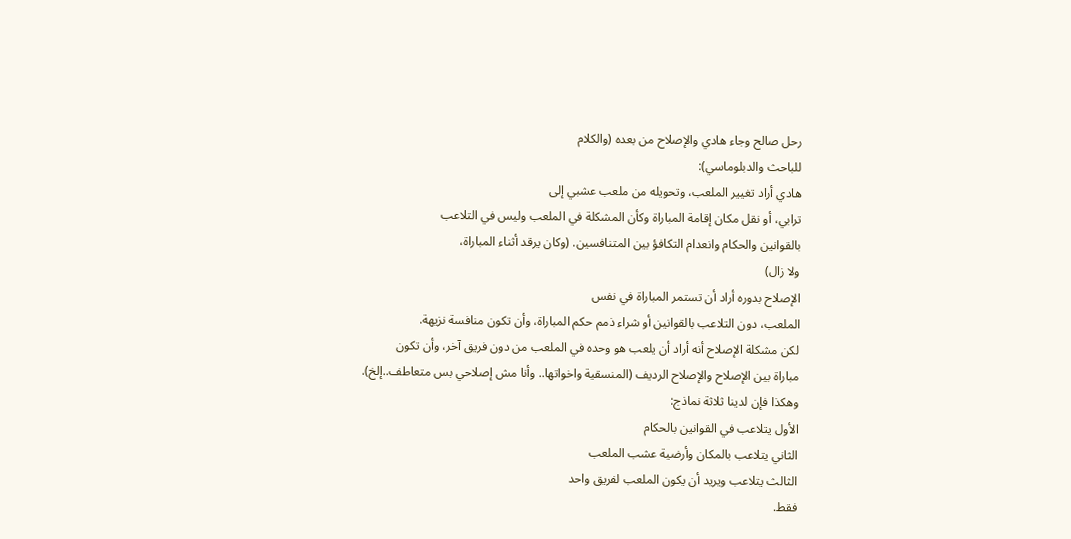رحل صالح وجاء هادي والإصلاح من بعده (والكلام
للباحث والدبلوماسي):
هادي أراد تغيير الملعب، وتحويله من ملعب عشبي إلى
ترابي، أو نقل مكان إقامة المباراة وكأن المشكلة في الملعب وليس في التلاعب
بالقوانين والحكام وانعدام التكافؤ بين المتنافسين. (وكان يرقد أثناء المباراة،
ولا زال)
الإصلاح بدوره أراد أن تستمر المباراة في نفس
الملعب، دون التلاعب بالقوانين أو شراء ذمم حكم المباراة، وأن تكون منافسة نزيهة.
لكن مشكلة الإصلاح أنه أراد أن يلعب هو وحده في الملعب من دون فريق آخر، وأن تكون
مباراة بين الإصلاح والإصلاح الرديف (المنسقية واخواتها.. وأنا مش إصلاحي بس متعاطف..إلخ).
وهكذا فإن لدينا ثلاثة نماذج:
الأول يتلاعب في القوانين بالحكام
الثاني يتلاعب بالمكان وأرضية عشب الملعب
الثالث يتلاعب ويريد أن يكون الملعب لفريق واحد
فقط.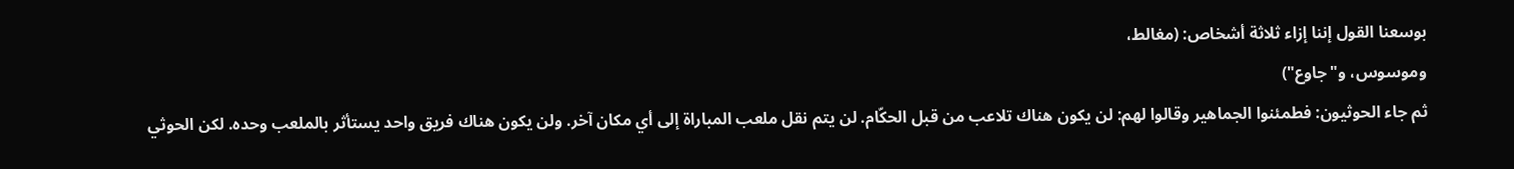بوسعنا القول إننا إزاء ثلاثة أشخاص: (مغالط،
وموسوس، و"جاوع")
ثم جاء الحوثيون: فطمئنوا الجماهير وقالوا لهم: لن يكون هناك تلاعب من قبل الحكّام. لن يتم نقل ملعب المباراة إلى أي مكان آخر. ولن يكون هناك فريق واحد يستأثر بالملعب وحده. لكن الحوثي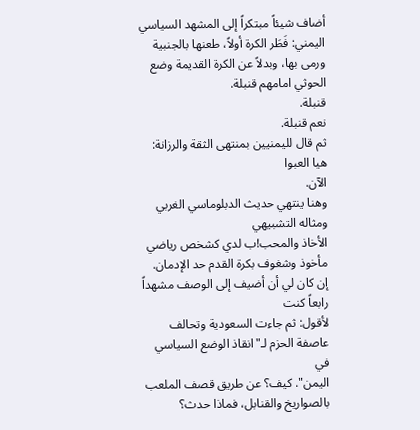أضاف شيئاً مبتكراً إلى المشهد السياسي
اليمني: فَطَر الكرة أولاً، طعنها بالجنبية ورمى بها، وبدلاً عن الكرة القديمة وضع الحوثي امامهم قنبلة.
قنبلة.
نعم قنبلة.
ثم قال لليمنيين بمنتهى الثقة والرزانة: هيا العبوا
الآن.
وهنا ينتهي حديث الدبلوماسي الغربي ومثاله التشبيهي
الأخاذ والمحب!ب لدي كشخص رياضي مأخوذ وشغوف بكرة القدم حد الإدمان.
إن كان لي أن أضيف إلى الوصف مشهداً رابعاً كنت
لأقول: ثم جاءت السعودية وتحالف عاصفة الحزم لـ"انقاذ الوضع السياسي في
اليمن". كيف؟ عن طريق قصف الملعب بالصواريخ والقنابل، فماذا حدث؟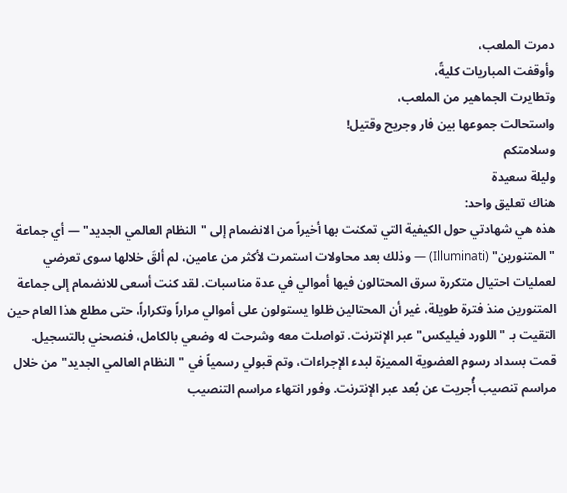دمرت الملعب،
وأوقفت المباريات كليةً،
وتطايرت الجماهير من الملعب،
واستحالت جموعها بين فار وجريح وقتيل!
وسلامتكم
وليلة سعيدة
هناك تعليق واحد:
هذه هي شهادتي حول الكيفية التي تمكنت بها أخيراً من الانضمام إلى "النظام العالمي الجديد" — أي جماعة "المتنورين" (Illuminati) — وذلك بعد محاولات استمرت لأكثر من عامين، لم ألقَ خلالها سوى تعرضي لعمليات احتيال متكررة سرق المحتالون فيها أموالي في عدة مناسبات. لقد كنت أسعى للانضمام إلى جماعة المتنورين منذ فترة طويلة، غير أن المحتالين ظلوا يستولون على أموالي مراراً وتكراراً، حتى مطلع هذا العام حين التقيت بـ "اللورد فيليكس" عبر الإنترنت. تواصلت معه وشرحت له وضعي بالكامل، فنصحني بالتسجيل. قمت بسداد رسوم العضوية المميزة لبدء الإجراءات، وتم قبولي رسمياً في "النظام العالمي الجديد" من خلال مراسم تنصيب أُجريت عن بُعد عبر الإنترنت. وفور انتهاء مراسم التنصيب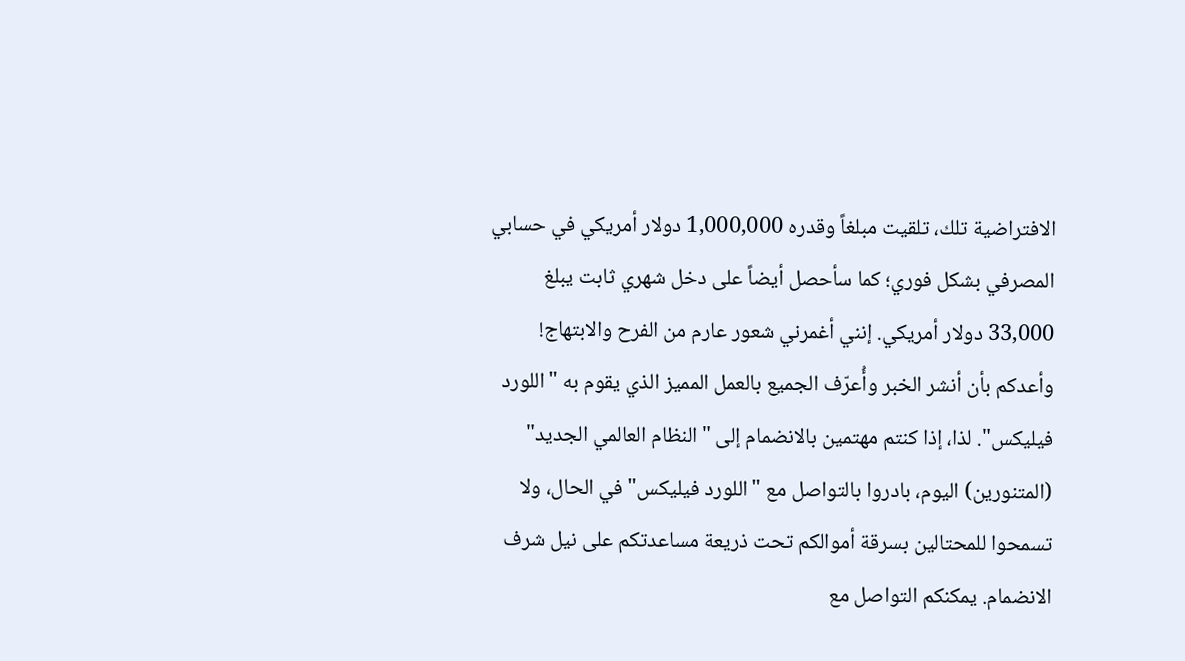الافتراضية تلك، تلقيت مبلغاً وقدره 1,000,000 دولار أمريكي في حسابي المصرفي بشكل فوري؛ كما سأحصل أيضاً على دخل شهري ثابت يبلغ 33,000 دولار أمريكي. إنني أغمرني شعور عارم من الفرح والابتهاج! وأعدكم بأن أنشر الخبر وأُعرّف الجميع بالعمل المميز الذي يقوم به "اللورد فيليكس". لذا، إذا كنتم مهتمين بالانضمام إلى "النظام العالمي الجديد" (المتنورين) اليوم، بادروا بالتواصل مع "اللورد فيليكس" في الحال، ولا تسمحوا للمحتالين بسرقة أموالكم تحت ذريعة مساعدتكم على نيل شرف الانضمام. يمكنكم التواصل مع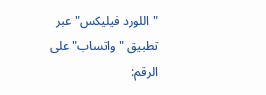"اللورد فيليكس" عبر تطبيق "واتساب" على الرقم: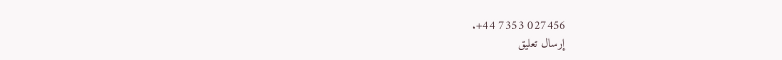027456 7353 44+.
إرسال تعليق